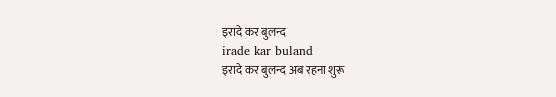इरादे कर बुलन्द
irade kar buland
इरादे कर बुलन्द अब रहना शुरू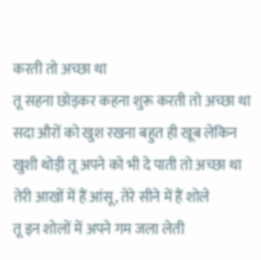करती तो अच्छा था
तू सहना छोड़कर कहना शुरू करती तो अच्छा था
सदा औरों को खुश रखना बहुत ही खूब लेकिन
खुशी थोड़ी तू अपने को भी दे पाती तो अच्छा था
तेरी आखों में हैं आंसू, तेरे सीने में हैं शोले
तू इन शोलों में अपने गम जला लेती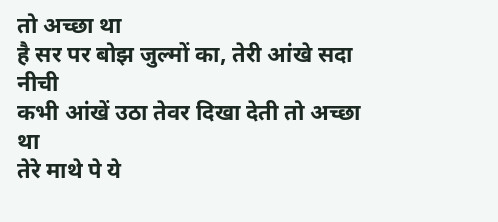तो अच्छा था
है सर पर बोझ जुल्मों का, तेरी आंखे सदा नीची
कभी आंखें उठा तेवर दिखा देती तो अच्छा था
तेरे माथे पे ये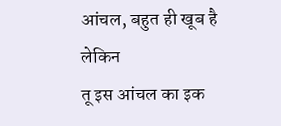आंचल, बहुत ही खूब है लेकिन
तू इस आंचल का इक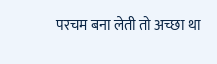परचम बना लेती तो अच्छा था